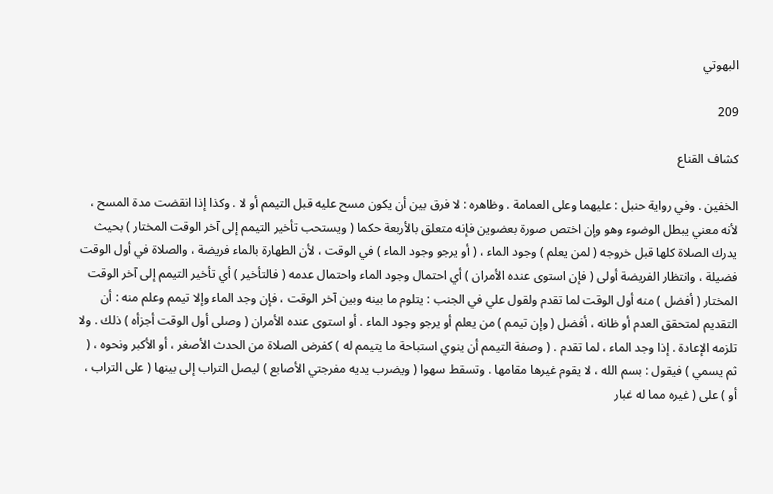البهوتي

209

كشاف القناع

الخفين . وفي رواية حنبل : عليهما وعلى العمامة . وظاهره : لا فرق بين أن يكون مسح عليه قبل التيمم أو لا . وكذا إذا انقضت مدة المسح ، لأنه معني يبطل الوضوء وهو وإن اختص صورة بعضوين فإنه متعلق بالأربعة حكما ( ويستحب تأخير التيمم إلى آخر الوقت المختار ) بحيث يدرك الصلاة كلها قبل خروجه ( لمن يعلم ) وجود الماء ، ( أو يرجو وجود الماء ) في الوقت ، لأن الطهارة بالماء فريضة ، والصلاة في أول الوقت فضيلة ، وانتظار الفريضة أولى ( فإن استوى عنده الأمران ) أي احتمال وجود الماء واحتمال عدمه ( فالتأخير ) أي تأخير التيمم إلى آخر الوقت المختار ( أفضل ) منه أول الوقت لما تقدم ولقول علي في الجنب : يتلوم ما بينه وبين آخر الوقت ، فإن وجد الماء وإلا تيمم وعلم منه : أن التقديم لمتحقق العدم أو ظانه ، أفضل ( وإن تيمم ) من يعلم أو يرجو وجود الماء . أو استوى عنده الأمران ( وصلى أول الوقت أجزأه ) ذلك . ولا تلزمه الإعادة . إذا وجد الماء ، لما تقدم . ( وصفة التيمم أن ينوي استباحة ما يتيمم له ) كفرض الصلاة من الحدث الأصغر ، أو الأكبر ونحوه ، ( ثم يسمي ) فيقول : بسم الله ، لا يقوم غيرها مقامها . وتسقط سهوا ( ويضرب يديه مفرجتي الأصابع ) ليصل التراب إلى بينها ( على التراب ، أو ) على ( غيره مما له غبار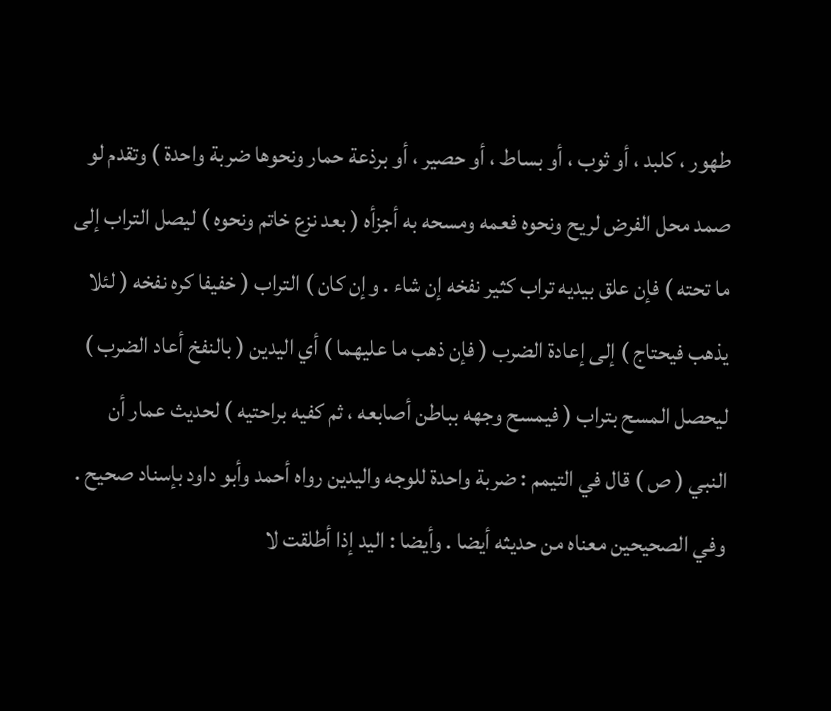طهور ، كلبد ، أو ثوب ، أو بساط ، أو حصير ، أو برذعة حمار ونحوها ضربة واحدة ) وتقدم لو صمد محل الفرض لريح ونحوه فعمه ومسحه به أجزأه ( بعد نزع خاتم ونحوه ) ليصل التراب إلى ما تحته ) فإن علق بيديه تراب كثير نفخه إن شاء . وإن كان ) التراب ( خفيفا كره نفخه ( لئلا يذهب فيحتاج ) إلى إعادة الضرب ( فإن ذهب ما عليهما ) أي اليدين ( بالنفخ أعاد الضرب ) ليحصل المسح بتراب ( فيمسح وجهه بباطن أصابعه ، ثم كفيه براحتيه ) لحديث عمار أن النبي ( ص ) قال في التيمم : ضربة واحدة للوجه واليدين رواه أحمد وأبو داود بإسناد صحيح . وفي الصحيحين معناه من حديثه أيضا . وأيضا : اليد إذا أطلقت لا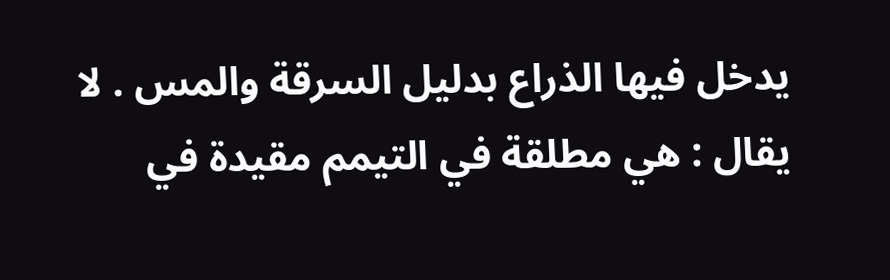يدخل فيها الذراع بدليل السرقة والمس . لا يقال : هي مطلقة في التيمم مقيدة في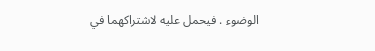الوضوء . فيحمل عليه لاشتراكهما في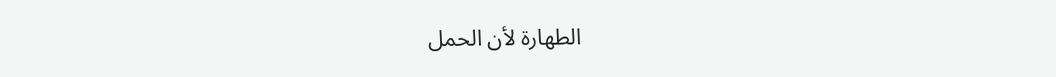الطهارة لأن الحمل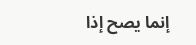إنما يصح إذا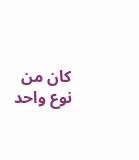كان من نوع واحد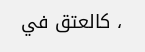، كالعتق في